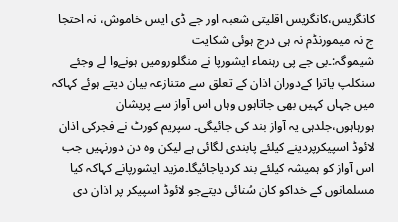کانگریس،کانگریس اقلیتی شعبہ اور جے ڈی ایس خاموش، نہ احتجا ج نہ میمورنڈم نہ ہی درج ہوئی شکایت
شیموگہ:۔بی جے پی رہنماء ایشورپا نے منگلورومیں ہونےوا لے وجئے سنکلپ یاترا کےدوران اذان کے تعلق سے متنازعہ بیان دیتے ہوئے کہاکہ میں جہاں کہیں بھی جاتاہوں وہاں اس آواز سے پریشان ہورہاہوں،جلدہی یہ آواز بند کی جائیگی۔ سپریم کورٹ نے فجرکی اذان لائوڈ اسپیکرپردینے کیلئے پابندی لگائی ہے لیکن وہ دن دورنہیں جب اس آواز کو ہمیشہ کیلئے بند کردیاجائیگا۔مزید ایشورپانے کہاکہ کیا مسلمانوں کے خداکو کان سُنائی دیتےجو لائوڈ اسپیکر پر اذان دی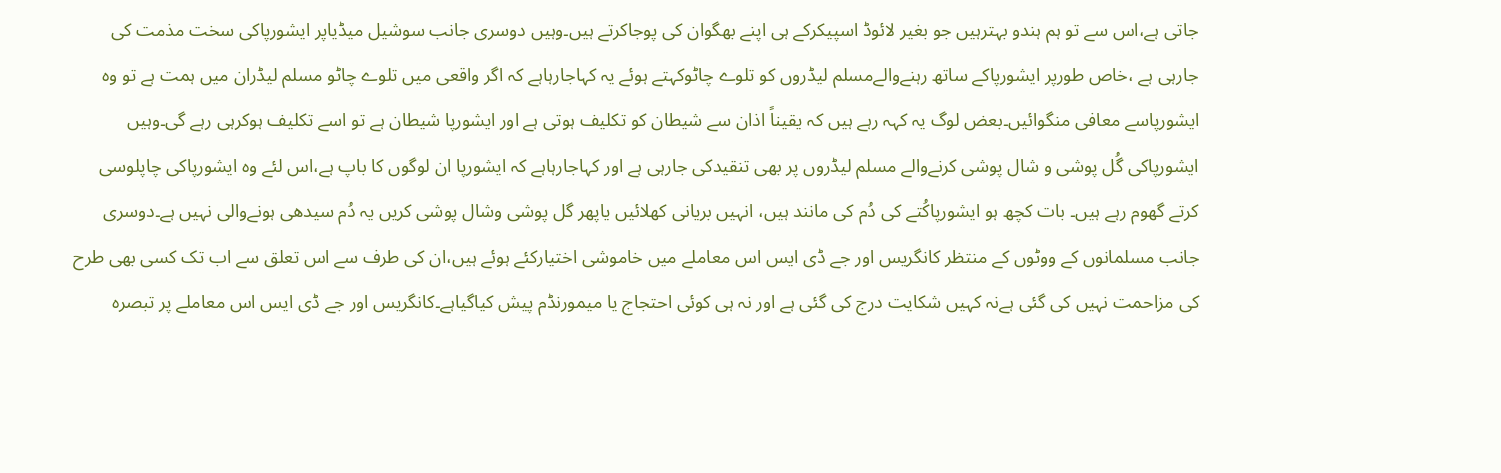جاتی ہے،اس سے تو ہم ہندو بہترہیں جو بغیر لائوڈ اسپیکرکے ہی اپنے بھگوان کی پوجاکرتے ہیں۔وہیں دوسری جانب سوشیل میڈیاپر ایشورپاکی سخت مذمت کی جارہی ہے ،خاص طورپر ایشورپاکے ساتھ رہنےوالےمسلم لیڈروں کو تلوے چاٹوکہتے ہوئے یہ کہاجارہاہے کہ اگر واقعی میں تلوے چاٹو مسلم لیڈران میں ہمت ہے تو وہ ایشورپاسے معافی منگوائیں۔بعض لوگ یہ کہہ رہے ہیں کہ یقیناً اذان سے شیطان کو تکلیف ہوتی ہے اور ایشورپا شیطان ہے تو اسے تکلیف ہوکرہی رہے گی۔وہیں ایشورپاکی گُل پوشی و شال پوشی کرنےوالے مسلم لیڈروں پر بھی تنقیدکی جارہی ہے اور کہاجارہاہے کہ ایشورپا ان لوگوں کا باپ ہے،اس لئے وہ ایشورپاکی چاپلوسی کرتے گھوم رہے ہیں۔ بات کچھ ہو ایشورپاکُتے کی دُم کی مانند ہیں، انہیں بریانی کھلائیں یاپھر گل پوشی وشال پوشی کریں یہ دُم سیدھی ہونےوالی نہیں ہے۔دوسری جانب مسلمانوں کے ووٹوں کے منتظر کانگریس اور جے ڈی ایس اس معاملے میں خاموشی اختیارکئے ہوئے ہیں،ان کی طرف سے اس تعلق سے اب تک کسی بھی طرح کی مزاحمت نہیں کی گئی ہےنہ کہیں شکایت درج کی گئی ہے اور نہ ہی کوئی احتجاج یا میمورنڈم پیش کیاگیاہے۔کانگریس اور جے ڈی ایس اس معاملے پر تبصرہ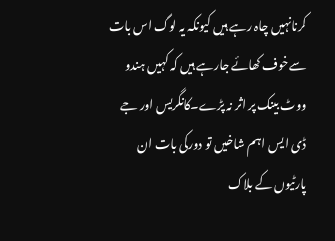کرنانہیں چاہ رہے ہیں کیونکہ یہ لوگ اس بات سےخوف کھائے جارہے ہیں کہ کہیں ہندو ووٹ بینک پر اثر نہ پڑے۔کانگریس اور جے ڈی ایس اہم شاخیں تو دورکی بات ان پارٹیوں کے بلاک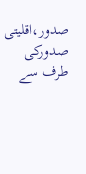صدور،اقلیتی صدورکی طرف سے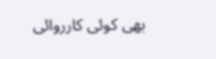بھی کوئی کارروائی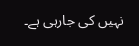نہیں کی جارہی ہے۔